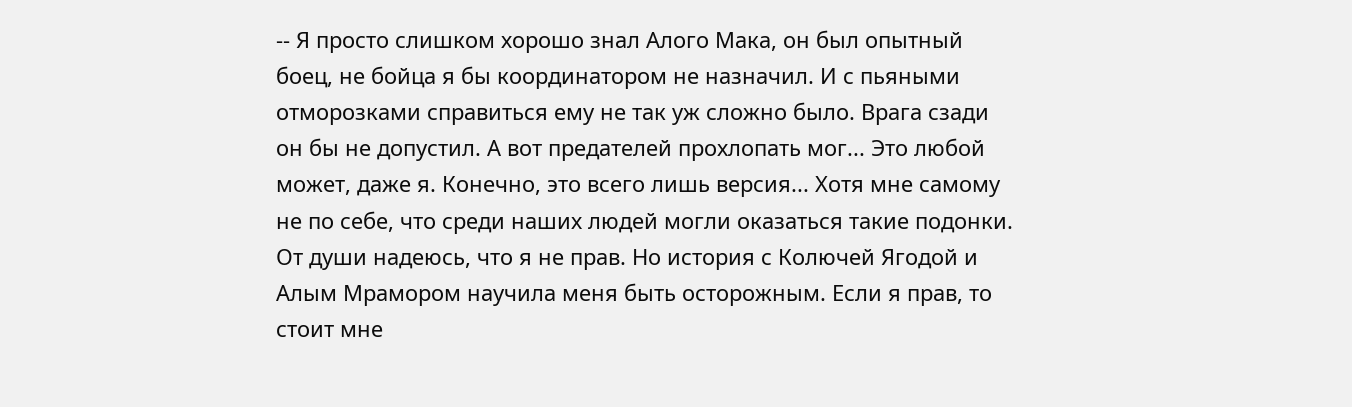-- Я просто слишком хорошо знал Алого Мака, он был опытный боец, не бойца я бы координатором не назначил. И с пьяными отморозками справиться ему не так уж сложно было. Врага сзади он бы не допустил. А вот предателей прохлопать мог... Это любой может, даже я. Конечно, это всего лишь версия... Хотя мне самому не по себе, что среди наших людей могли оказаться такие подонки. От души надеюсь, что я не прав. Но история с Колючей Ягодой и Алым Мрамором научила меня быть осторожным. Если я прав, то стоит мне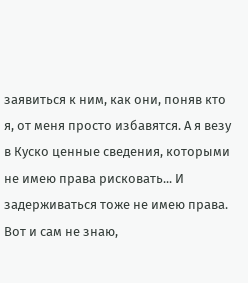заявиться к ним, как они, поняв кто я, от меня просто избавятся. А я везу в Куско ценные сведения, которыми не имею права рисковать... И задерживаться тоже не имею права. Вот и сам не знаю,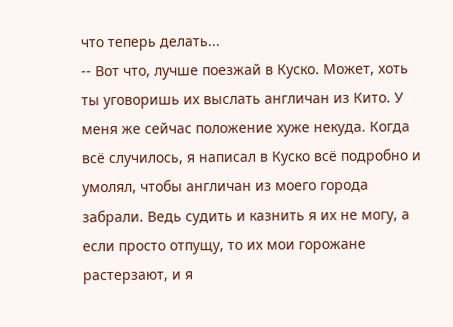что теперь делать...
-- Вот что, лучше поезжай в Куско. Может, хоть ты уговоришь их выслать англичан из Кито. У меня же сейчас положение хуже некуда. Когда всё случилось, я написал в Куско всё подробно и умолял, чтобы англичан из моего города забрали. Ведь судить и казнить я их не могу, а если просто отпущу, то их мои горожане растерзают, и я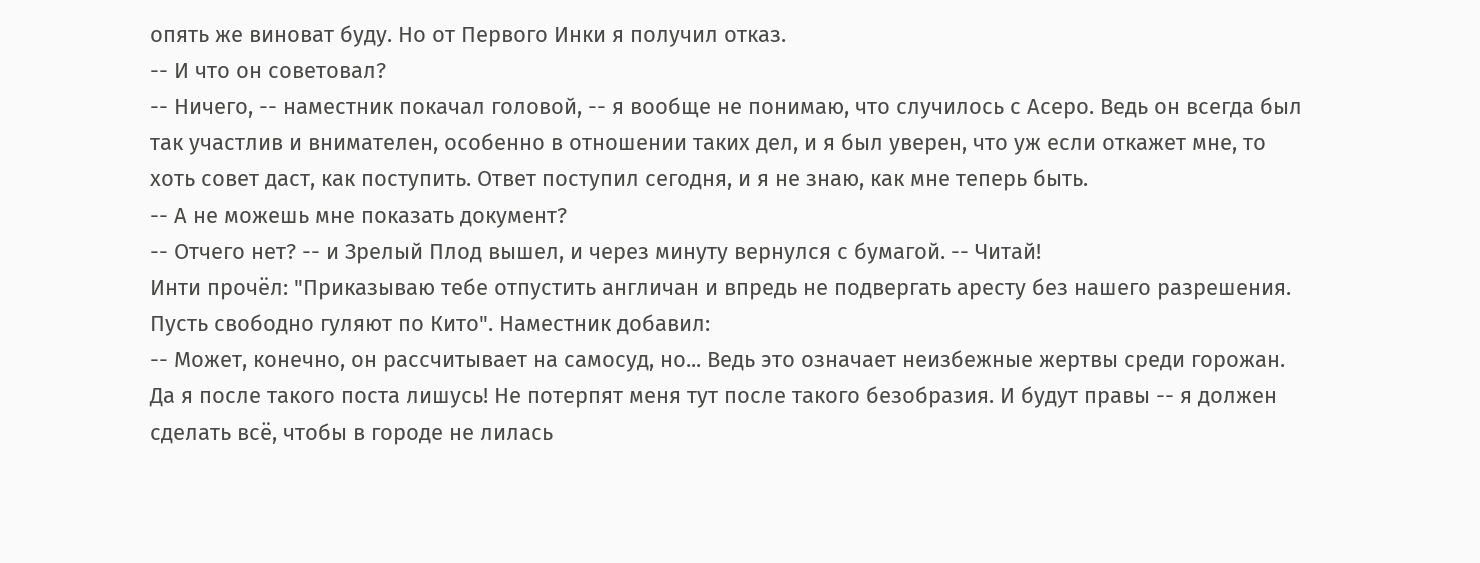опять же виноват буду. Но от Первого Инки я получил отказ.
-- И что он советовал?
-- Ничего, -- наместник покачал головой, -- я вообще не понимаю, что случилось с Асеро. Ведь он всегда был так участлив и внимателен, особенно в отношении таких дел, и я был уверен, что уж если откажет мне, то хоть совет даст, как поступить. Ответ поступил сегодня, и я не знаю, как мне теперь быть.
-- А не можешь мне показать документ?
-- Отчего нет? -- и Зрелый Плод вышел, и через минуту вернулся с бумагой. -- Читай!
Инти прочёл: "Приказываю тебе отпустить англичан и впредь не подвергать аресту без нашего разрешения. Пусть свободно гуляют по Кито". Наместник добавил:
-- Может, конечно, он рассчитывает на самосуд, но... Ведь это означает неизбежные жертвы среди горожан. Да я после такого поста лишусь! Не потерпят меня тут после такого безобразия. И будут правы -- я должен сделать всё, чтобы в городе не лилась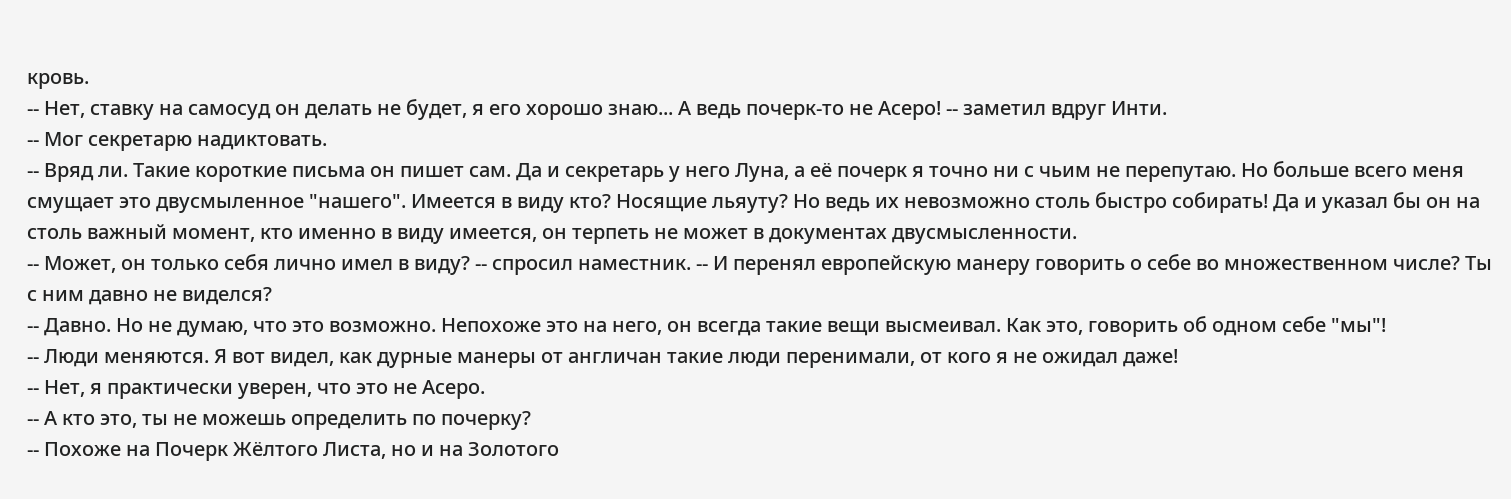кровь.
-- Нет, ставку на самосуд он делать не будет, я его хорошо знаю... А ведь почерк-то не Асеро! -- заметил вдруг Инти.
-- Мог секретарю надиктовать.
-- Вряд ли. Такие короткие письма он пишет сам. Да и секретарь у него Луна, а её почерк я точно ни с чьим не перепутаю. Но больше всего меня смущает это двусмыленное "нашего". Имеется в виду кто? Носящие льяуту? Но ведь их невозможно столь быстро собирать! Да и указал бы он на столь важный момент, кто именно в виду имеется, он терпеть не может в документах двусмысленности.
-- Может, он только себя лично имел в виду? -- спросил наместник. -- И перенял европейскую манеру говорить о себе во множественном числе? Ты с ним давно не виделся?
-- Давно. Но не думаю, что это возможно. Непохоже это на него, он всегда такие вещи высмеивал. Как это, говорить об одном себе "мы"!
-- Люди меняются. Я вот видел, как дурные манеры от англичан такие люди перенимали, от кого я не ожидал даже!
-- Нет, я практически уверен, что это не Асеро.
-- А кто это, ты не можешь определить по почерку?
-- Похоже на Почерк Жёлтого Листа, но и на Золотого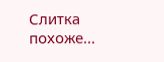Слитка похоже...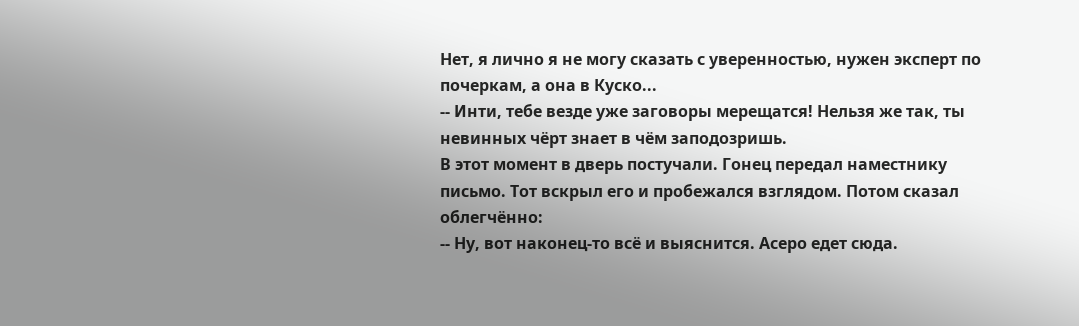Нет, я лично я не могу сказать с уверенностью, нужен эксперт по почеркам, а она в Куско...
-- Инти, тебе везде уже заговоры мерещатся! Нельзя же так, ты невинных чёрт знает в чём заподозришь.
В этот момент в дверь постучали. Гонец передал наместнику письмо. Тот вскрыл его и пробежался взглядом. Потом сказал облегчённо:
-- Ну, вот наконец-то всё и выяснится. Асеро едет сюда.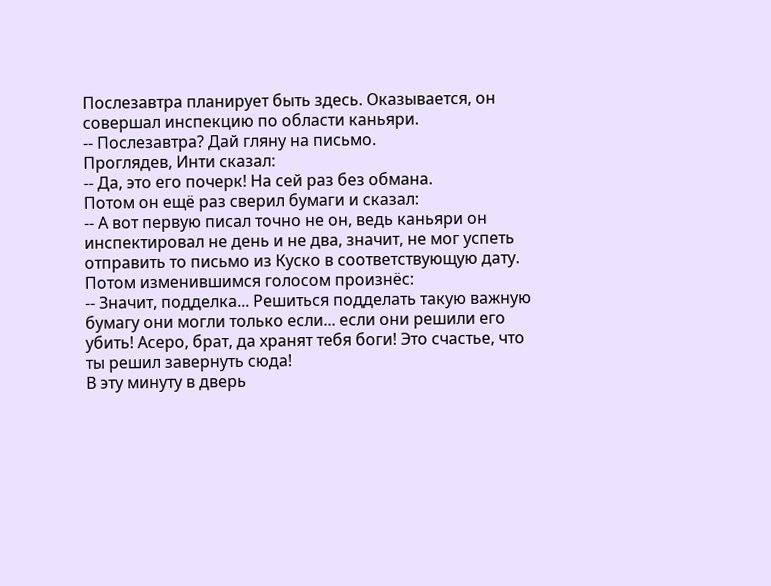Послезавтра планирует быть здесь. Оказывается, он совершал инспекцию по области каньяри.
-- Послезавтра? Дай гляну на письмо.
Проглядев, Инти сказал:
-- Да, это его почерк! На сей раз без обмана.
Потом он ещё раз сверил бумаги и сказал:
-- А вот первую писал точно не он, ведь каньяри он инспектировал не день и не два, значит, не мог успеть отправить то письмо из Куско в соответствующую дату.
Потом изменившимся голосом произнёс:
-- Значит, подделка... Решиться подделать такую важную бумагу они могли только если... если они решили его убить! Асеро, брат, да хранят тебя боги! Это счастье, что ты решил завернуть сюда!
В эту минуту в дверь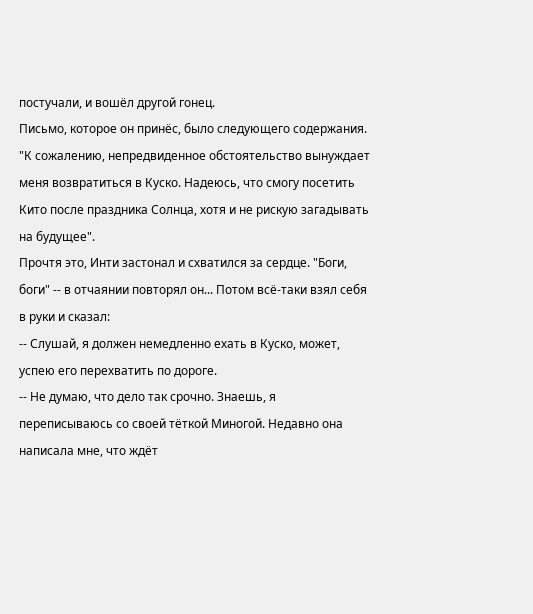постучали, и вошёл другой гонец.
Письмо, которое он принёс, было следующего содержания. "К сожалению, непредвиденное обстоятельство вынуждает меня возвратиться в Куско. Надеюсь, что смогу посетить Кито после праздника Солнца, хотя и не рискую загадывать на будущее".
Прочтя это, Инти застонал и схватился за сердце. "Боги, боги" -- в отчаянии повторял он... Потом всё-таки взял себя в руки и сказал:
-- Слушай, я должен немедленно ехать в Куско, может, успею его перехватить по дороге.
-- Не думаю, что дело так срочно. Знаешь, я переписываюсь со своей тёткой Миногой. Недавно она написала мне, что ждёт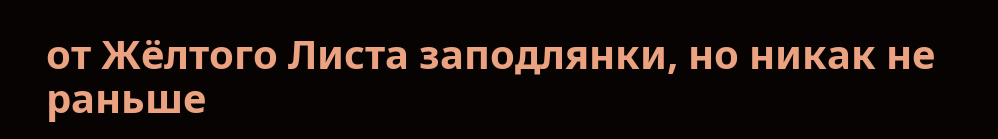от Жёлтого Листа заподлянки, но никак не раньше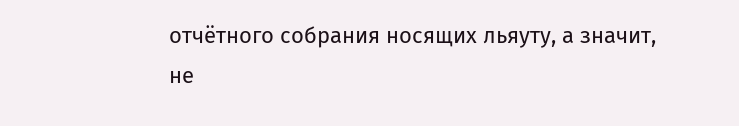отчётного собрания носящих льяуту, а значит, не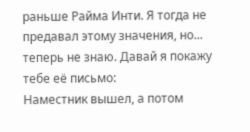раньше Райма Инти. Я тогда не предавал этому значения, но... теперь не знаю. Давай я покажу тебе её письмо:
Наместник вышел, а потом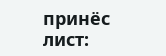принёс лист: